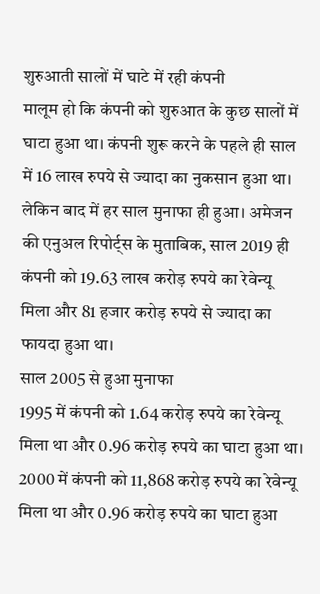शुरुआती सालों में घाटे में रही कंपनी
मालूम हो कि कंपनी को शुरुआत के कुछ सालों में घाटा हुआ था। कंपनी शुरू करने के पहले ही साल में 16 लाख रुपये से ज्यादा का नुकसान हुआ था। लेकिन बाद में हर साल मुनाफा ही हुआ। अमेजन की एनुअल रिपोर्ट्स के मुताबिक, साल 2019 ही कंपनी को 19.63 लाख करोड़ रुपये का रेवेन्यू मिला और 81 हजार करोड़ रुपये से ज्यादा का फायदा हुआ था।
साल 2005 से हुआ मुनाफा
1995 में कंपनी को 1.64 करोड़ रुपये का रेवेन्यू मिला था और 0.96 करोड़ रुपये का घाटा हुआ था। 2000 में कंपनी को 11,868 करोड़ रुपये का रेवेन्यू मिला था और 0.96 करोड़ रुपये का घाटा हुआ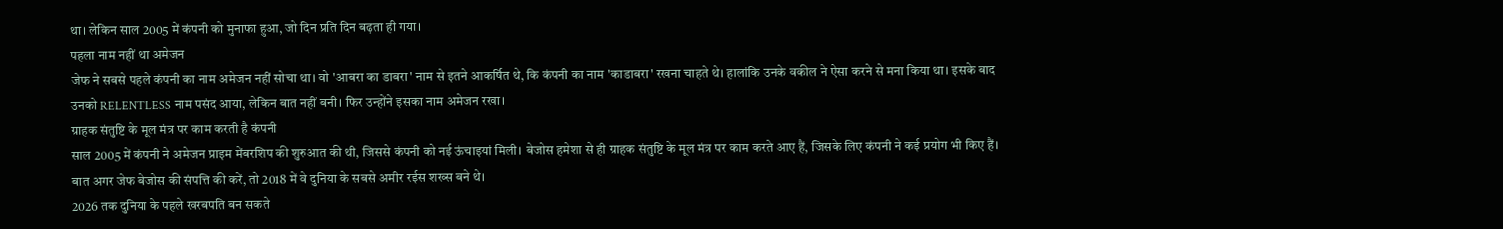था। लेकिन साल 2005 में कंपनी को मुनाफा हुआ, जो दिन प्रति दिन बढ़ता ही गया।
पहला नाम नहीं था अमेजन
जेफ ने सबसे पहले कंपनी का नाम अमेजन नहीं सोचा था। वो 'आबरा का डाबरा' नाम से इतने आकर्षित थे, कि कंपनी का नाम 'काडाबरा' रखना चाहते थे। हालांकि उनके वकील ने ऐसा करने से मना किया था। इसके बाद उनको RELENTLESS नाम पसंद आया, लेकिन बात नहीं बनी। फिर उन्होंने इसका नाम अमेजन रखा।
ग्राहक संतुष्टि के मूल मंत्र पर काम करती है कंपनी
साल 2005 में कंपनी ने अमेजन प्राइम मेंबरशिप की शुरुआत की थी, जिससे कंपनी को नई ऊंचाइयां मिली। बेजोस हमेशा से ही ग्राहक संतुष्टि के मूल मंत्र पर काम करते आए हैं, जिसके लिए कंपनी ने कई प्रयोग भी किए हैं। बात अगर जेफ बेजोस की संपत्ति की करें, तो 2018 में वे दुनिया के सबसे अमीर रईस शख्स बने थे।
2026 तक दुनिया के पहले खरबपति बन सकते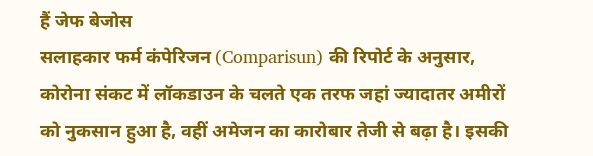हैं जेफ बेजोस
सलाहकार फर्म कंपेरिजन (Comparisun) की रिपोर्ट के अनुसार, कोरोना संकट में लॉकडाउन के चलते एक तरफ जहां ज्यादातर अमीरों को नुकसान हुआ है, वहीं अमेजन का कारोबार तेजी से बढ़ा है। इसकी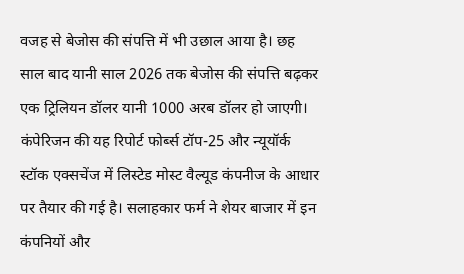वजह से बेजोस की संपत्ति में भी उछाल आया है। छह साल बाद यानी साल 2026 तक बेजोस की संपत्ति बढ़कर एक ट्रिलियन डॉलर यानी 1000 अरब डॉलर हो जाएगी। कंपेरिजन की यह रिपोर्ट फोर्ब्स टॉप-25 और न्यूयॉर्क स्टॉक एक्सचेंज में लिस्टेड मोस्ट वैल्यूड कंपनीज के आधार पर तैयार की गई है। सलाहकार फर्म ने शेयर बाजार में इन कंपनियों और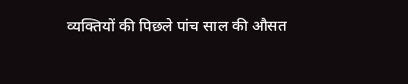व्यक्तियों की पिछले पांच साल की औसत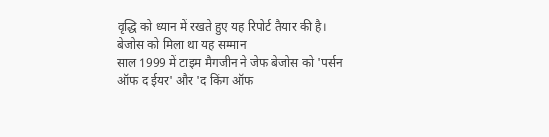वृद्धि को ध्यान में रखते हुए यह रिपोर्ट तैयार की है।
बेजोस को मिला था यह सम्मान
साल 1999 में टाइम मैगजीन ने जेफ बेजोस को 'पर्सन ऑफ द ईयर' और 'द किंग ऑफ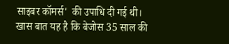साइबर कॉमर्स' की उपाधि दी गई थी। खास बात यह है कि बेजोस 35 साल की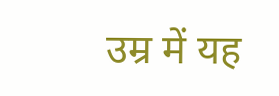उम्र में यह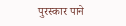पुरस्कार पाने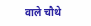वाले चौथे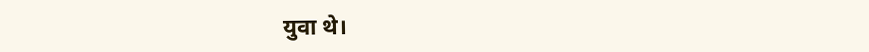युवा थे।